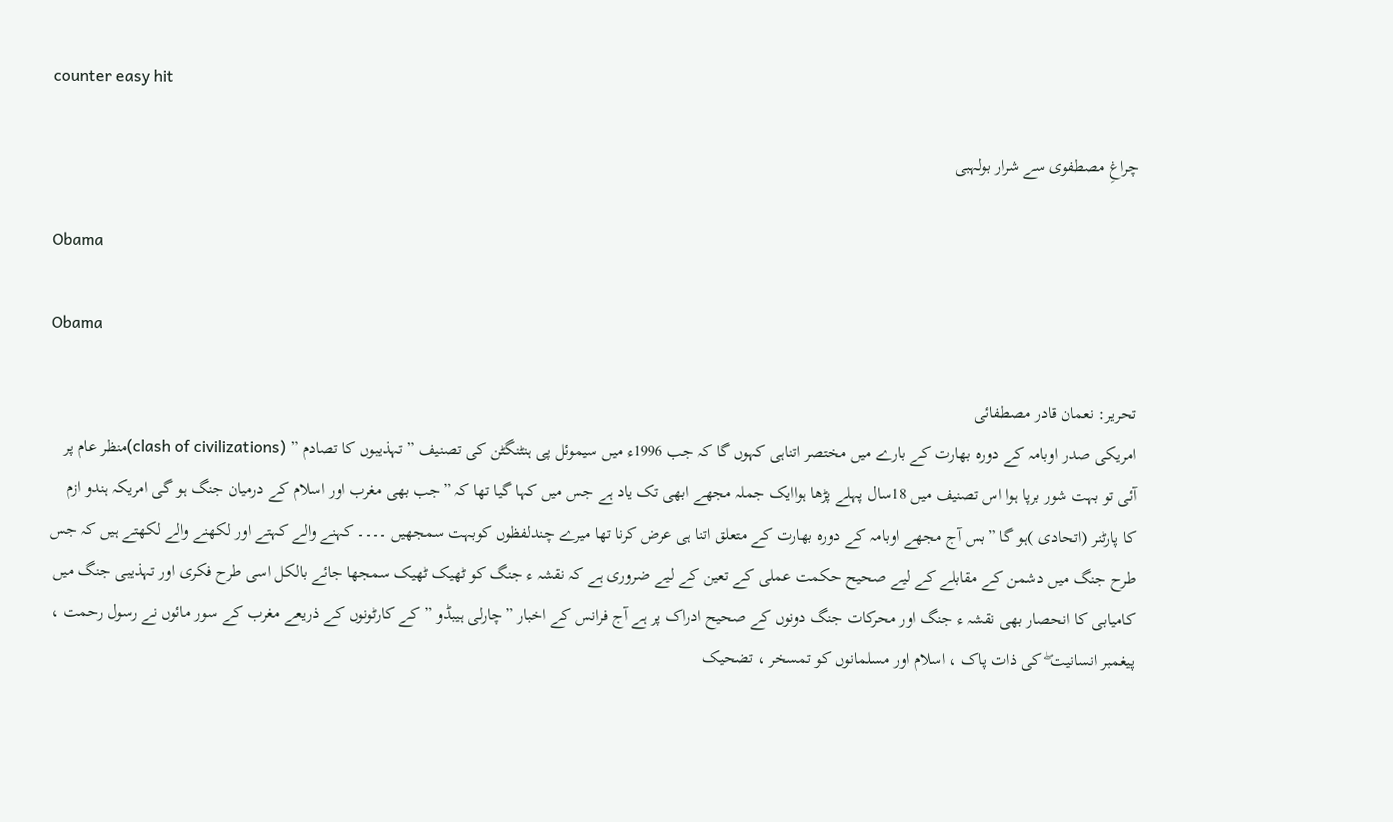counter easy hit

چراغِ مصطفوی سے شرار بولہبی

Obama

Obama

تحریر: نعمان قادر مصطفائی
امریکی صدر اوبامہ کے دورہ بھارت کے بارے میں مختصر اتناہی کہوں گا کہ جب 1996ء میں سیموئل پی ہنٹنگٹن کی تصنیف ”تہذیبوں کا تصادم ” (clash of civilizations)منظر عام پر آئی تو بہت شور برپا ہوا اس تصنیف میں 18سال پہلے پڑھا ہواایک جملہ مجھے ابھی تک یاد ہے جس میں کہا گیا تھا کہ ”جب بھی مغرب اور اسلام کے درمیان جنگ ہو گی امریکہ ہندو ازم کا پارٹنر (اتحادی )ہو گا ”بس آج مجھے اوبامہ کے دورہ بھارت کے متعلق اتنا ہی عرض کرنا تھا میرے چندلفظوں کوبہت سمجھیں ۔۔۔۔ کہنے والے کہتے اور لکھنے والے لکھتے ہیں کہ جس طرح جنگ میں دشمن کے مقابلے کے لیے صحیح حکمت عملی کے تعین کے لیے ضروری ہے کہ نقشہ ء جنگ کو ٹھیک ٹھیک سمجھا جائے بالکل اسی طرح فکری اور تہذیبی جنگ میں کامیابی کا انحصار بھی نقشہ ء جنگ اور محرکات جنگ دونوں کے صحیح ادراک پر ہے آج فرانس کے اخبار ”چارلی ہیبڈو ”کے کارٹونوں کے ذریعے مغرب کے سور مائوں نے رسول رحمت ، پیغمبر انسانیت ۖ کی ذات پاک ، اسلام اور مسلمانوں کو تمسخر ، تضحیک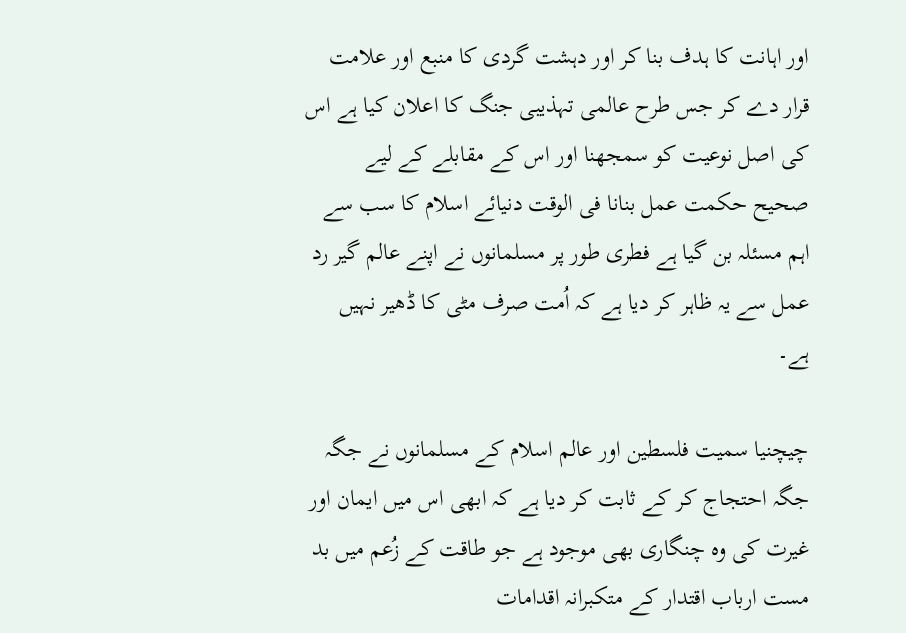اور اہانت کا ہدف بنا کر اور دہشت گردی کا منبع اور علامت قرار دے کر جس طرح عالمی تہذیبی جنگ کا اعلان کیا ہے اس کی اصل نوعیت کو سمجھنا اور اس کے مقابلے کے لیے صحیح حکمت عمل بنانا فی الوقت دنیائے اسلام کا سب سے اہم مسئلہ بن گیا ہے فطری طور پر مسلمانوں نے اپنے عالم گیر رد عمل سے یہ ظاہر کر دیا ہے کہ اُمت صرف مٹی کا ڈھیر نہیں ہے۔

چیچنیا سمیت فلسطین اور عالم اسلام کے مسلمانوں نے جگہ جگہ احتجاج کر کے ثابت کر دیا ہے کہ ابھی اس میں ایمان اور غیرت کی وہ چنگاری بھی موجود ہے جو طاقت کے زُعم میں بد مست ارباب اقتدار کے متکبرانہ اقدامات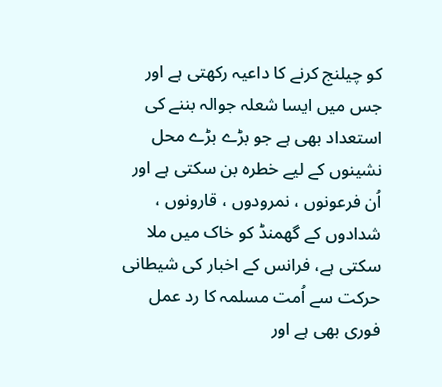کو چیلنج کرنے کا داعیہ رکھتی ہے اور جس میں ایسا شعلہ جوالہ بننے کی استعداد بھی ہے جو بڑے بڑے محل نشینوں کے لیے خطرہ بن سکتی ہے اور اُن فرعونوں ، نمرودوں ، قارونوں ، شدادوں کے گھمنڈ کو خاک میں ملا سکتی ہے، فرانس کے اخبار کی شیطانی حرکت سے اُمت مسلمہ کا رد عمل فوری بھی ہے اور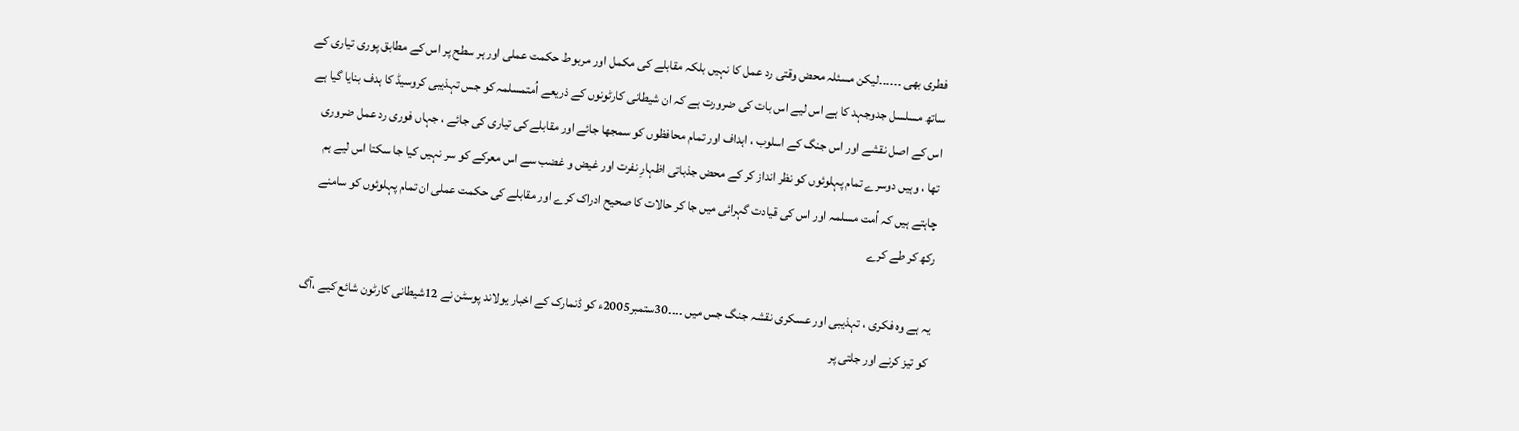فطری بھی ۔۔۔۔۔۔لیکن مسئلہ محض وقتی رد عمل کا نہیں بلکہ مقابلے کی مکمل اور مربوط حکمت عملی اور ہر سطح پر اس کے مطابق پوری تیاری کے ساتھ مسلسل جدوجہد کا ہے اس لیے اس بات کی ضرورت ہے کہ ان شیطانی کارٹونوں کے ذریعے اُمتمسلمہ کو جس تہذیبی کروسیڈ کا ہدف بنایا گیا ہے اس کے اصل نقشے اور اس جنگ کے اسلوب ، اہداف اور تمام محافظوں کو سمجھا جائے اور مقابلے کی تیاری کی جائے ، جہاں فوری رد عمل ضروری تھا ، وہیں دوسرے تمام پہلوئوں کو نظر انداز کر کے محض جذباتی اظہارِ نفرت اور غیض و غضب سے اس معرکے کو سر نہیں کیا جا سکتا اس لیے ہم چاہتے ہیں کہ اُمت مسلمہ اور اس کی قیادت گہرائی میں جا کر حالات کا صحیح ادراک کرے اور مقابلے کی حکمت عملی ان تمام پہلوئوں کو سامنے رکھ کر طے کرے

یہ ہے وہ فکری ، تہذیبی اور عسکری نقشہ جنگ جس میں ۔۔۔۔30ستمبر2005ء کو ڈنمارک کے اخبار یولاند پوسٹن نے 12شیطانی کارٹون شائع کیے ،آگ کو تیز کرنے اور جلتی پر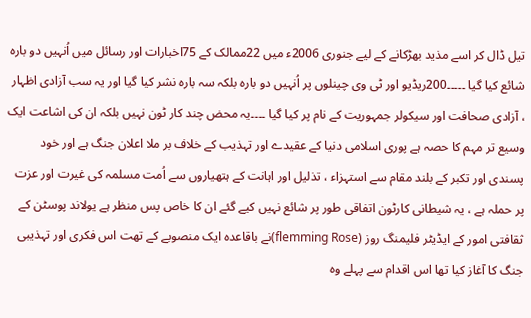تیل ڈال کر اسے مذید بھڑکانے کے لیے جنوری 2006ء میں 22ممالک کے 75اخبارات اور رسائل میں اُنہیں دو بارہ شائع کیا گیا ۔۔۔۔۔200ریڈیو اور ٹی وی چینلوں پر اُنہیں دو بارہ بلکہ سہ بارہ نشر کیا گیا اور یہ سب آزادی اظہار ، آزادی صحافت اور سیکولر جمہوریت کے نام پر کیا گیا ۔۔۔۔یہ محض چند کار ٹون نہیں بلکہ ان کی اشاعت ایک وسیع تر مہم کا حصہ ہے پوری اسلامی دنیا کے عقیدے اور تہذیب کے خلاف بر ملا اعلان جنگ ہے اور خود پسندی اور تکبر کے بلند مقام سے استہزاء ، تذلیل اور اہانت کے ہتھیاروں سے اُمت مسلمہ کی غیرت اور عزت پر حملہ ہے ، یہ شیطانی کارٹون اتفاقی طور پر شائع نہیں کیے گئے ان کا خاص پس منظر ہے یولاند پوسٹن کے ثقافتی امور کے ایڈیٹر فلیمنگ روز (flemming Rose)نے باقاعدہ ایک منصوبے کے تھت اس فکری اور تہذیبی جنگ کا آغاز کیا تھا اس اقدام سے پہلے وہ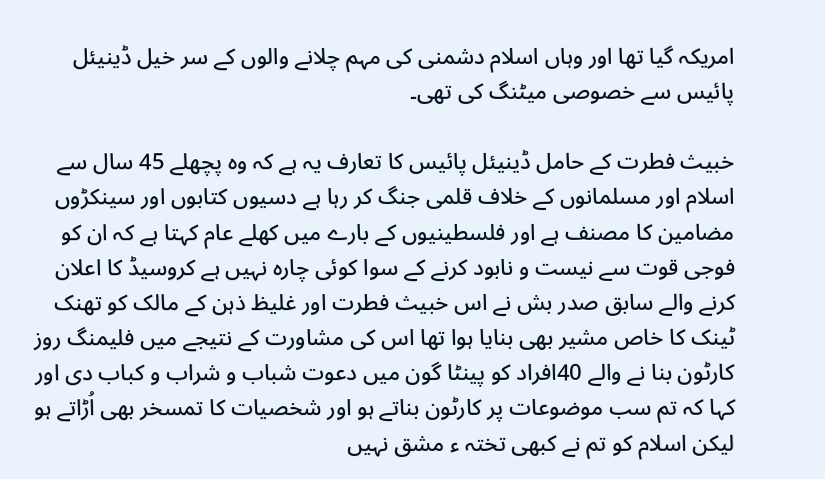امریکہ گیا تھا اور وہاں اسلام دشمنی کی مہم چلانے والوں کے سر خیل ڈینیئل پائیس سے خصوصی میٹنگ کی تھی۔

خبیث فطرت کے حامل ڈینیئل پائیس کا تعارف یہ ہے کہ وہ پچھلے 45 سال سے اسلام اور مسلمانوں کے خلاف قلمی جنگ کر رہا ہے دسیوں کتابوں اور سینکڑوں مضامین کا مصنف ہے اور فلسطینیوں کے بارے میں کھلے عام کہتا ہے کہ ان کو فوجی قوت سے نیست و نابود کرنے کے سوا کوئی چارہ نہیں ہے کروسیڈ کا اعلان کرنے والے سابق صدر بش نے اس خبیث فطرت اور غلیظ ذہن کے مالک کو تھنک ٹینک کا خاص مشیر بھی بنایا ہوا تھا اس کی مشاورت کے نتیجے میں فلیمنگ روز کارٹون بنا نے والے 40افراد کو پینٹا گون میں دعوت شباب و شراب و کباب دی اور کہا کہ تم سب موضوعات پر کارٹون بناتے ہو اور شخصیات کا تمسخر بھی اُڑاتے ہو لیکن اسلام کو تم نے کبھی تختہ ء مشق نہیں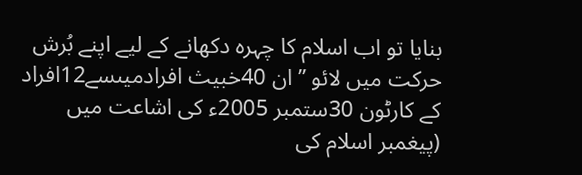بنایا تو اب اسلام کا چہرہ دکھانے کے لیے اپنے بُرش حرکت میں لائو ” ان 40خبیث افرادمیںسے12افراد کے کارٹون 30ستمبر 2005ء کی اشاعت میں (پیغمبر اسلام کی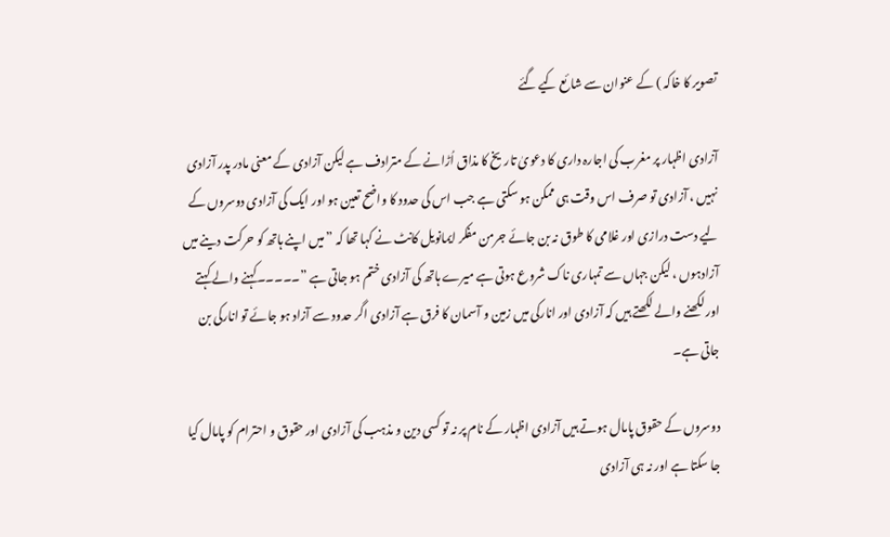تصویر کا خاکہ ) کے عنوان سے شا ئع کیے گئے

آزادی اظہار پر مغرب کی اجارہ داری کا دعویٰ تاریخ کا مذاق اُڑانے کے مترادف ہے لیکن آزادی کے معنی مادر پدر آزادی نہیں ، آزادی تو صرف اس وقت ہی ممکن ہو سکتی ہے جب اس کی حدود کا واضح تعین ہو اور ایک کی آزادی دوسروں کے لیے دست درازی اور غلامی کا طوق نہ بن جائے جرمن مفکر ایمانویل کانٹ نے کہا تھا کہ ”میں اپنے ہاتھ کو حرکت دینے میں آزادہوں ، لیکن جہاں سے تمہاری ناک شروع ہوتی ہے میرے ہاتھ کی آزادی ختم ہو جاتی ہے ”۔۔۔۔۔کہنے والے کہتے اور لکھنے والے لکھتے ہیں کہ آزادی اور انارکی میں زمین و آسمان کا فرق ہے آزادی اگر حدود سے آزاد ہو جائے تو انارکی بن جاتی ہے۔

دوسروں کے حقوق پامال ہوتے ہیں آزادی اظہار کے نام پر نہ تو کسی دین و مذہب کی آزادی اور حقوق و احترام کو پامال کیا جا سکتا ہے اور نہ ہی آزادی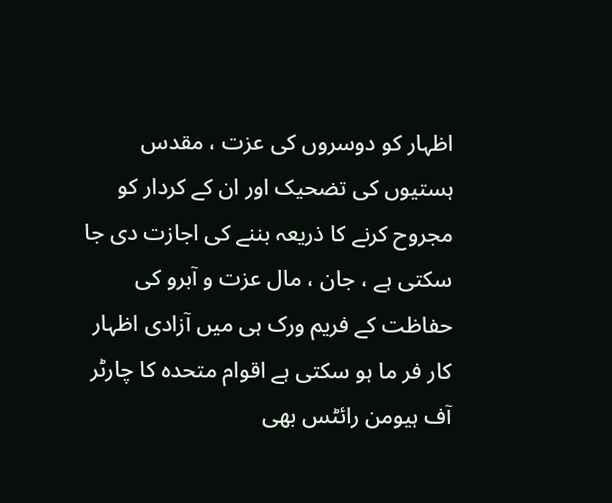اظہار کو دوسروں کی عزت ، مقدس ہستیوں کی تضحیک اور ان کے کردار کو مجروح کرنے کا ذریعہ بننے کی اجازت دی جا سکتی ہے ، جان ، مال عزت و آبرو کی حفاظت کے فریم ورک ہی میں آزادی اظہار کار فر ما ہو سکتی ہے اقوام متحدہ کا چارٹر آف ہیومن رائٹس بھی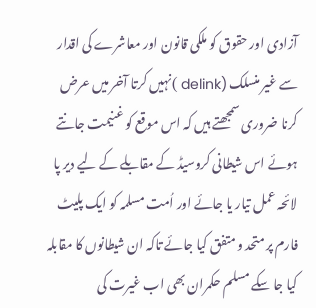آزادی اور حقوق کو ملکی قانون اور معاشرے کی اقدار سے غیر منسلک (delink )نہیں کرتا آخر میں عرض کرنا ضروری سمجھتے ہیں کہ اس موقع کو غنیمت جانتے ہوئے اس شیطانی کروسیڈ کے مقابلے کے لیے دیر پا لائحہ عمل تیار یا جائے اور اُمت مسلمہ کو ایک پلیٹ فارم پر متحد و متفق کیا جائے تاکہ ان شیطانوں کا مقابلہ کیا جا سکے مسلم حکمران بھی اب غیرت کی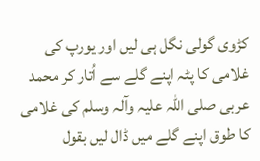کڑوی گولی نگل ہی لیں اور یورپ کی غلامی کا پٹہ اپنے گلے سے اُتار کر محمد عربی صلی اللہ علیہ وآلہ وسلم کی غلامی کا طوق اپنے گلے میں ڈال لیں بقول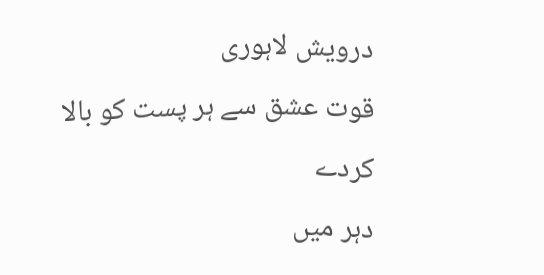درویش لاہوری
قوت عشق سے ہر پست کو بالا کردے
دہر میں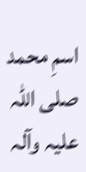اسمِ محمد صلی اللہ علیہ وآلہ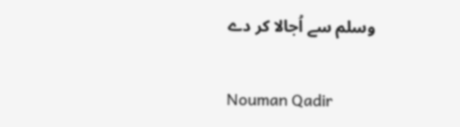وسلم سے اُجالا کر دے

Nouman Qadir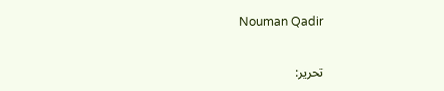Nouman Qadir

تحریر: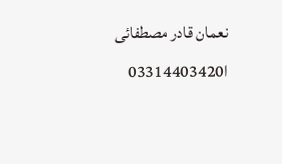نعمان قادر مصطفائی
ا03314403420